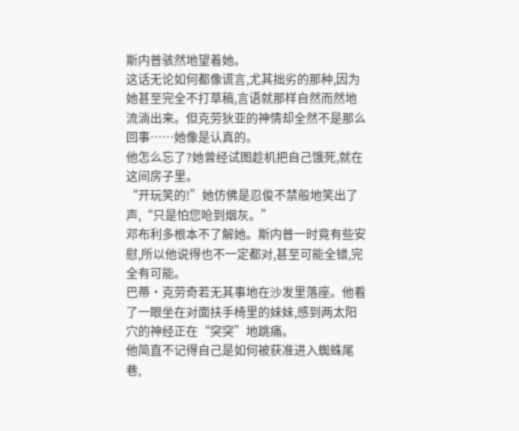斯内普骇然地望着她。
这话无论如何都像谎言,尤其拙劣的那种,因为她甚至完全不打草稿,言语就那样自然而然地流淌出来。但克劳狄亚的神情却全然不是那么回事……她像是认真的。
他怎么忘了?她曾经试图趁机把自己饿死,就在这间房子里。
“开玩笑的!”她仿佛是忍俊不禁般地笑出了声,“只是怕您呛到烟灰。”
邓布利多根本不了解她。斯内普一时竟有些安慰,所以他说得也不一定都对,甚至可能全错,完全有可能。
巴蒂·克劳奇若无其事地在沙发里落座。他看了一眼坐在对面扶手椅里的妹妹,感到两太阳穴的神经正在“突突”地跳痛。
他简直不记得自己是如何被获准进入蜘蛛尾巷,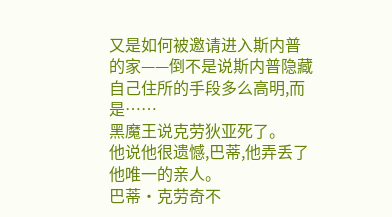又是如何被邀请进入斯内普的家——倒不是说斯内普隐藏自己住所的手段多么高明,而是……
黑魔王说克劳狄亚死了。
他说他很遗憾,巴蒂,他弄丢了他唯一的亲人。
巴蒂·克劳奇不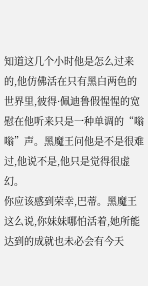知道这几个小时他是怎么过来的,他仿佛活在只有黑白两色的世界里,彼得·佩迪鲁假惺惺的宽慰在他听来只是一种单调的“嗡嗡”声。黑魔王问他是不是很难过,他说不是,他只是觉得很虚幻。
你应该感到荣幸,巴蒂。黑魔王这么说,你妹妹哪怕活着,她所能达到的成就也未必会有今天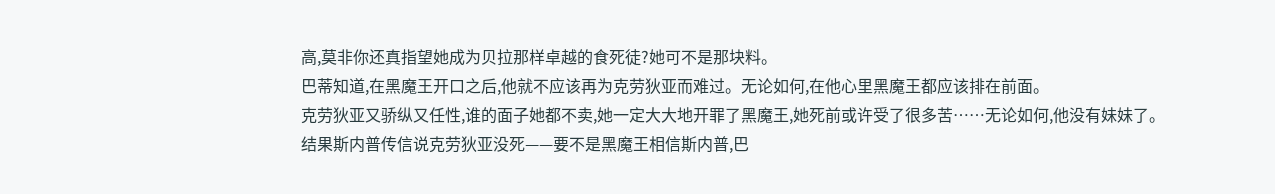高,莫非你还真指望她成为贝拉那样卓越的食死徒?她可不是那块料。
巴蒂知道,在黑魔王开口之后,他就不应该再为克劳狄亚而难过。无论如何,在他心里黑魔王都应该排在前面。
克劳狄亚又骄纵又任性,谁的面子她都不卖,她一定大大地开罪了黑魔王,她死前或许受了很多苦……无论如何,他没有妹妹了。
结果斯内普传信说克劳狄亚没死——要不是黑魔王相信斯内普,巴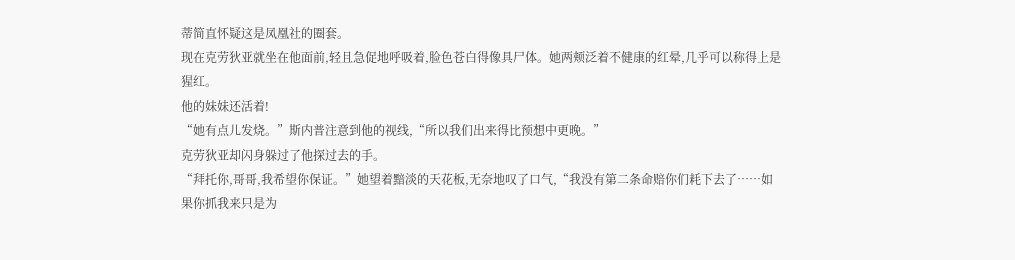蒂简直怀疑这是凤凰社的圈套。
现在克劳狄亚就坐在他面前,轻且急促地呼吸着,脸色苍白得像具尸体。她两颊泛着不健康的红晕,几乎可以称得上是猩红。
他的妹妹还活着!
“她有点儿发烧。”斯内普注意到他的视线,“所以我们出来得比预想中更晚。”
克劳狄亚却闪身躲过了他探过去的手。
“拜托你,哥哥,我希望你保证。”她望着黯淡的天花板,无奈地叹了口气,“我没有第二条命赔你们耗下去了……如果你抓我来只是为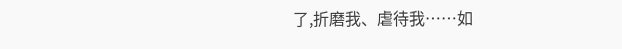了,折磨我、虐待我……如